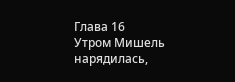Глава 16
Утром Мишель нарядилась,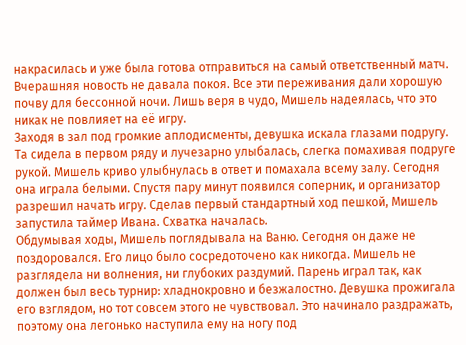накрасилась и уже была готова отправиться на самый ответственный матч. Вчерашняя новость не давала покоя. Все эти переживания дали хорошую почву для бессонной ночи. Лишь веря в чудо, Мишель надеялась, что это никак не повлияет на её игру.
Заходя в зал под громкие аплодисменты, девушка искала глазами подругу. Та сидела в первом ряду и лучезарно улыбалась, слегка помахивая подруге рукой. Мишель криво улыбнулась в ответ и помахала всему залу. Сегодня она играла белыми. Спустя пару минут появился соперник, и организатор разрешил начать игру. Сделав первый стандартный ход пешкой, Мишель запустила таймер Ивана. Схватка началась.
Обдумывая ходы, Мишель поглядывала на Ваню. Сегодня он даже не поздоровался. Его лицо было сосредоточено как никогда. Мишель не разглядела ни волнения, ни глубоких раздумий. Парень играл так, как должен был весь турнир: хладнокровно и безжалостно. Девушка прожигала его взглядом, но тот совсем этого не чувствовал. Это начинало раздражать, поэтому она легонько наступила ему на ногу под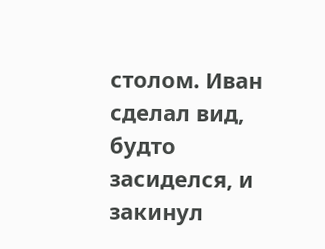столом. Иван сделал вид, будто засиделся, и закинул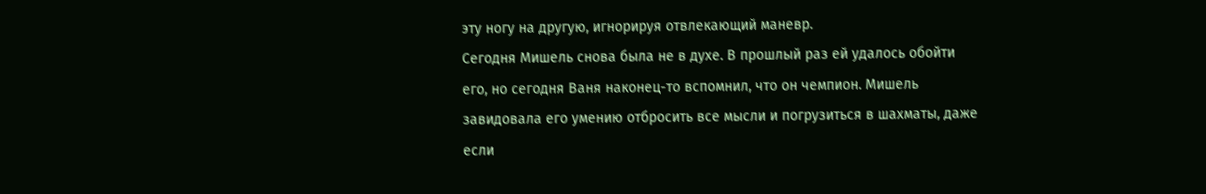эту ногу на другую, игнорируя отвлекающий маневр.
Сегодня Мишель снова была не в духе. В прошлый раз ей удалось обойти его, но сегодня Ваня наконец-то вспомнил, что он чемпион. Мишель завидовала его умению отбросить все мысли и погрузиться в шахматы, даже если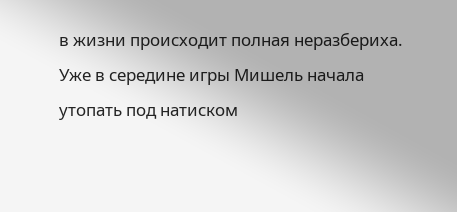в жизни происходит полная неразбериха. Уже в середине игры Мишель начала утопать под натиском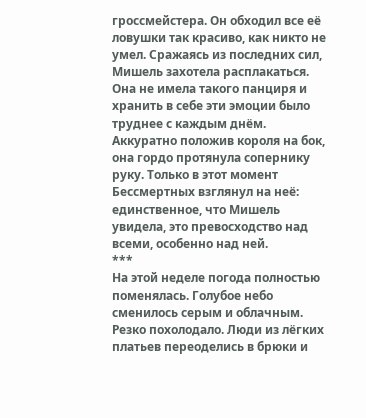гроссмейстера. Он обходил все её ловушки так красиво, как никто не умел. Сражаясь из последних сил, Мишель захотела расплакаться. Она не имела такого панциря и хранить в себе эти эмоции было труднее с каждым днём. Аккуратно положив короля на бок, она гордо протянула сопернику руку. Только в этот момент Бессмертных взглянул на неё: единственное, что Мишель увидела, это превосходство над всеми, особенно над ней.
***
На этой неделе погода полностью поменялась. Голубое небо сменилось серым и облачным. Резко похолодало. Люди из лёгких платьев переоделись в брюки и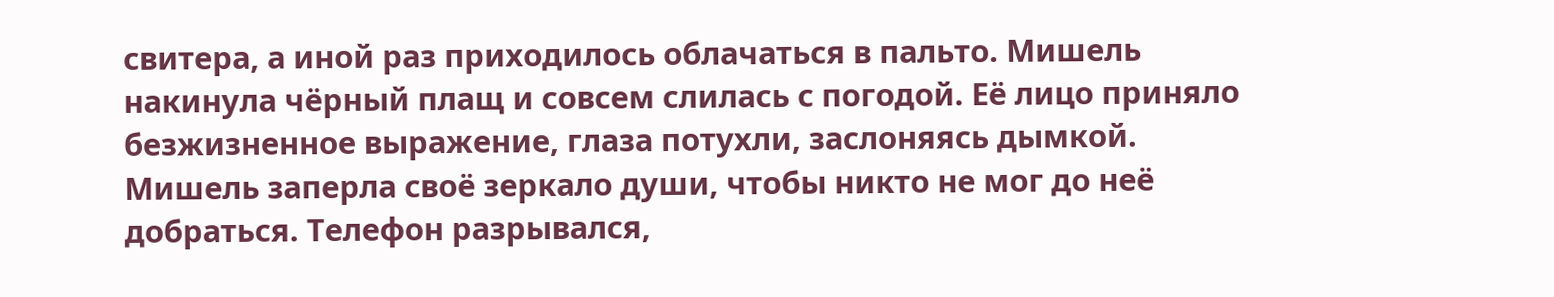свитера, а иной раз приходилось облачаться в пальто. Мишель накинула чёрный плащ и совсем слилась с погодой. Её лицо приняло безжизненное выражение, глаза потухли, заслоняясь дымкой. Мишель заперла своё зеркало души, чтобы никто не мог до неё добраться. Телефон разрывался,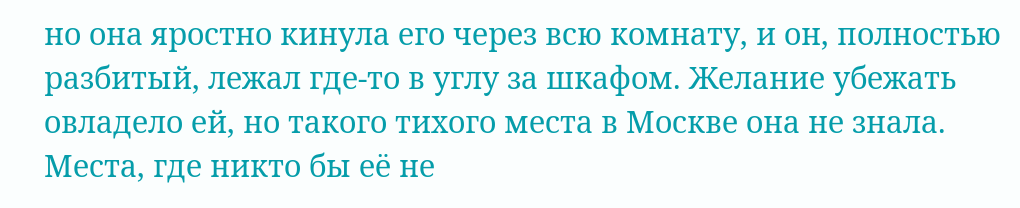но она яростно кинула его через всю комнату, и он, полностью разбитый, лежал где-то в углу за шкафом. Желание убежать овладело ей, но такого тихого места в Москве она не знала. Места, где никто бы её не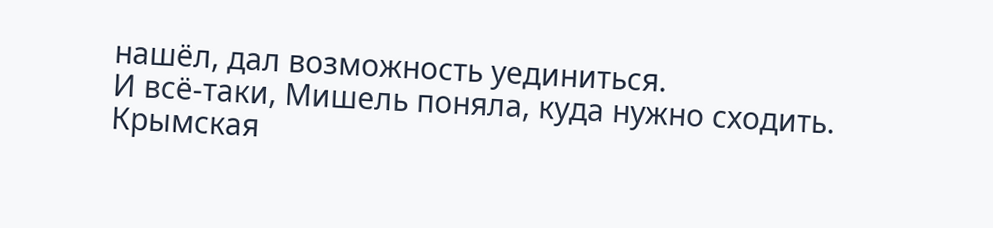нашёл, дал возможность уединиться.
И всё-таки, Мишель поняла, куда нужно сходить. Крымская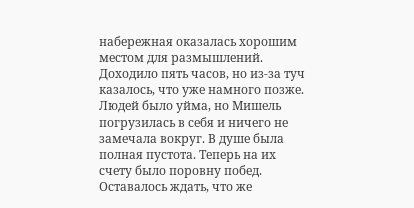набережная оказалась хорошим местом для размышлений. Доходило пять часов, но из-за туч казалось, что уже намного позже. Людей было уйма, но Мишель погрузилась в себя и ничего не замечала вокруг. В душе была полная пустота. Теперь на их счету было поровну побед. Оставалось ждать, что же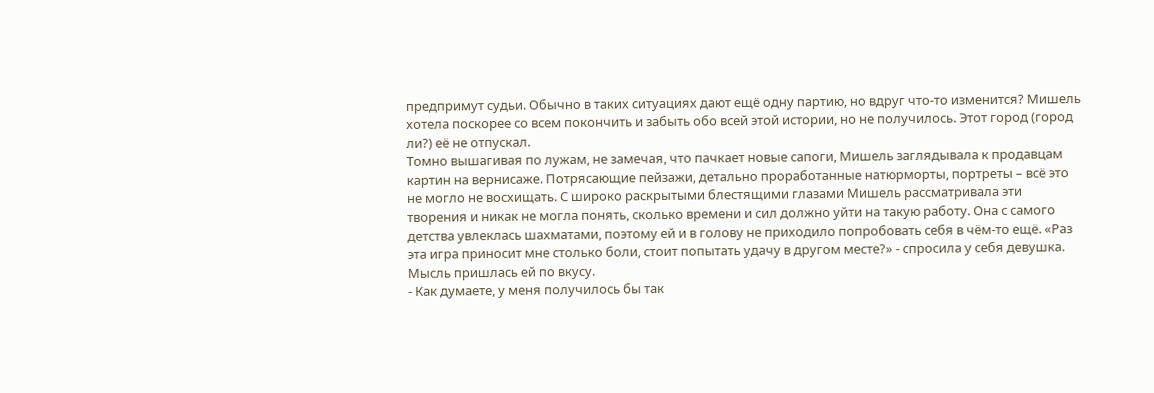предпримут судьи. Обычно в таких ситуациях дают ещё одну партию, но вдруг что-то изменится? Мишель хотела поскорее со всем покончить и забыть обо всей этой истории, но не получилось. Этот город (город ли?) её не отпускал.
Томно вышагивая по лужам, не замечая, что пачкает новые сапоги, Мишель заглядывала к продавцам картин на вернисаже. Потрясающие пейзажи, детально проработанные натюрморты, портреты – всё это не могло не восхищать. С широко раскрытыми блестящими глазами Мишель рассматривала эти творения и никак не могла понять, сколько времени и сил должно уйти на такую работу. Она с самого детства увлеклась шахматами, поэтому ей и в голову не приходило попробовать себя в чём-то ещё. «Раз эта игра приносит мне столько боли, стоит попытать удачу в другом месте?» - спросила у себя девушка. Мысль пришлась ей по вкусу.
- Как думаете, у меня получилось бы так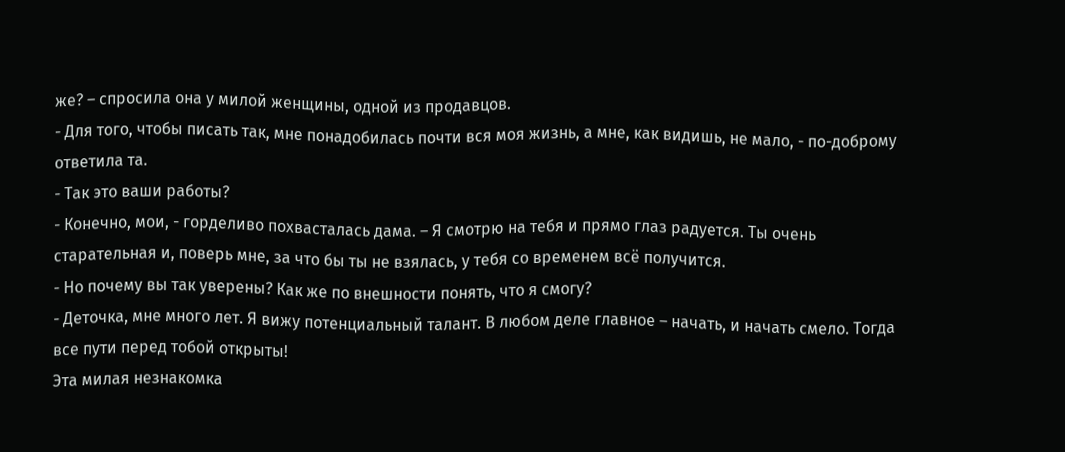же? – спросила она у милой женщины, одной из продавцов.
- Для того, чтобы писать так, мне понадобилась почти вся моя жизнь, а мне, как видишь, не мало, - по-доброму ответила та.
- Так это ваши работы?
- Конечно, мои, - горделиво похвасталась дама. – Я смотрю на тебя и прямо глаз радуется. Ты очень старательная и, поверь мне, за что бы ты не взялась, у тебя со временем всё получится.
- Но почему вы так уверены? Как же по внешности понять, что я смогу?
- Деточка, мне много лет. Я вижу потенциальный талант. В любом деле главное – начать, и начать смело. Тогда все пути перед тобой открыты!
Эта милая незнакомка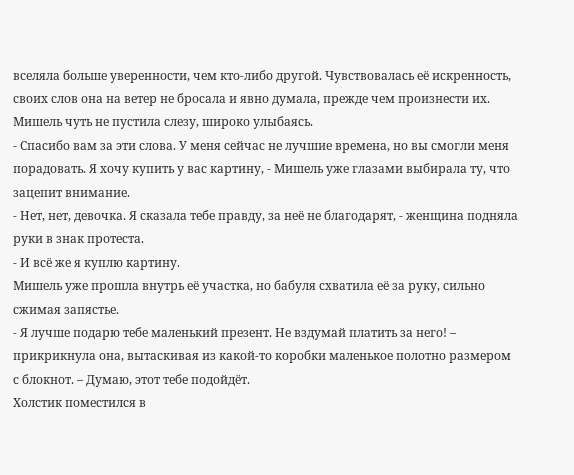вселяла больше уверенности, чем кто-либо другой. Чувствовалась её искренность, своих слов она на ветер не бросала и явно думала, прежде чем произнести их. Мишель чуть не пустила слезу, широко улыбаясь.
- Спасибо вам за эти слова. У меня сейчас не лучшие времена, но вы смогли меня порадовать. Я хочу купить у вас картину, - Мишель уже глазами выбирала ту, что зацепит внимание.
- Нет, нет, девочка. Я сказала тебе правду, за неё не благодарят, - женщина подняла руки в знак протеста.
- И всё же я куплю картину.
Мишель уже прошла внутрь её участка, но бабуля схватила её за руку, сильно сжимая запястье.
- Я лучше подарю тебе маленький презент. Не вздумай платить за него! – прикрикнула она, вытаскивая из какой-то коробки маленькое полотно размером с блокнот. – Думаю, этот тебе подойдёт.
Холстик поместился в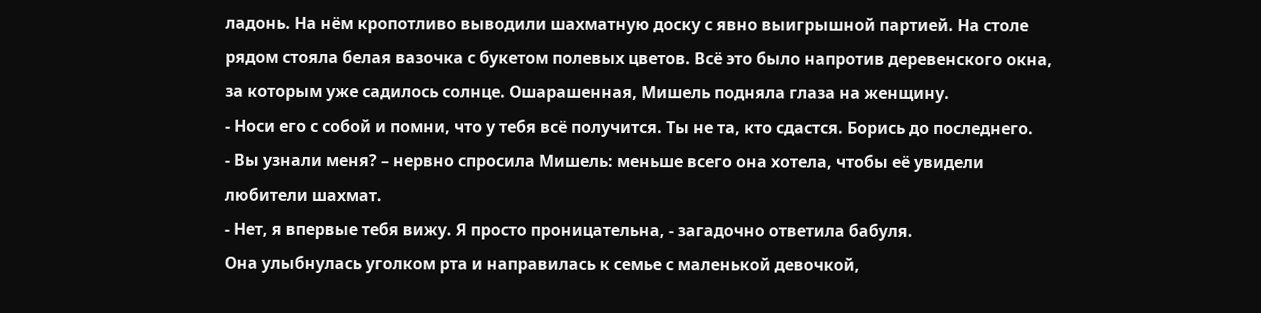ладонь. На нём кропотливо выводили шахматную доску с явно выигрышной партией. На столе рядом стояла белая вазочка с букетом полевых цветов. Всё это было напротив деревенского окна, за которым уже садилось солнце. Ошарашенная, Мишель подняла глаза на женщину.
- Носи его с собой и помни, что у тебя всё получится. Ты не та, кто сдастся. Борись до последнего.
- Вы узнали меня? – нервно спросила Мишель: меньше всего она хотела, чтобы её увидели любители шахмат.
- Нет, я впервые тебя вижу. Я просто проницательна, - загадочно ответила бабуля.
Она улыбнулась уголком рта и направилась к семье с маленькой девочкой,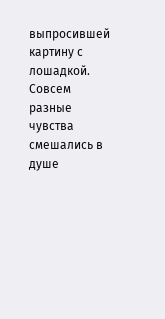выпросившей картину с лошадкой. Совсем разные чувства смешались в душе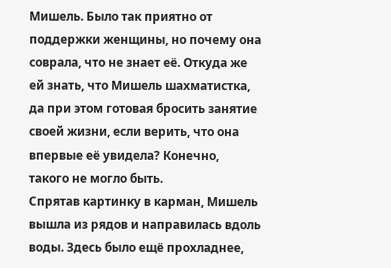Мишель. Было так приятно от поддержки женщины, но почему она соврала, что не знает её. Откуда же ей знать, что Мишель шахматистка, да при этом готовая бросить занятие своей жизни, если верить, что она впервые её увидела? Конечно, такого не могло быть.
Спрятав картинку в карман, Мишель вышла из рядов и направилась вдоль воды. Здесь было ещё прохладнее,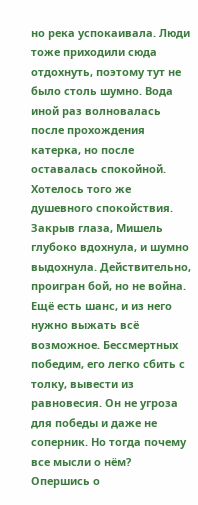но река успокаивала. Люди тоже приходили сюда отдохнуть, поэтому тут не было столь шумно. Вода иной раз волновалась после прохождения катерка, но после оставалась спокойной. Хотелось того же душевного спокойствия. Закрыв глаза, Мишель глубоко вдохнула, и шумно выдохнула. Действительно, проигран бой, но не война. Ещё есть шанс, и из него нужно выжать всё возможное. Бессмертных победим, его легко сбить с толку, вывести из равновесия. Он не угроза для победы и даже не соперник. Но тогда почему все мысли о нём?
Опершись о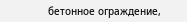бетонное ограждение,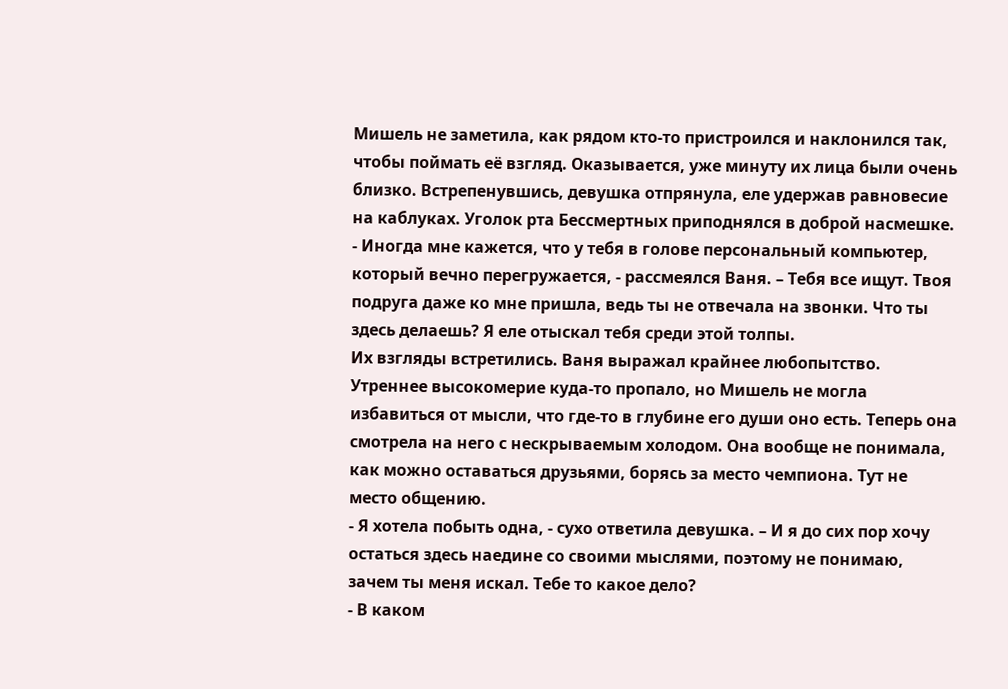Мишель не заметила, как рядом кто-то пристроился и наклонился так, чтобы поймать её взгляд. Оказывается, уже минуту их лица были очень близко. Встрепенувшись, девушка отпрянула, еле удержав равновесие на каблуках. Уголок рта Бессмертных приподнялся в доброй насмешке.
- Иногда мне кажется, что у тебя в голове персональный компьютер, который вечно перегружается, - рассмеялся Ваня. – Тебя все ищут. Твоя подруга даже ко мне пришла, ведь ты не отвечала на звонки. Что ты здесь делаешь? Я еле отыскал тебя среди этой толпы.
Их взгляды встретились. Ваня выражал крайнее любопытство. Утреннее высокомерие куда-то пропало, но Мишель не могла избавиться от мысли, что где-то в глубине его души оно есть. Теперь она смотрела на него с нескрываемым холодом. Она вообще не понимала, как можно оставаться друзьями, борясь за место чемпиона. Тут не место общению.
- Я хотела побыть одна, - сухо ответила девушка. – И я до сих пор хочу остаться здесь наедине со своими мыслями, поэтому не понимаю, зачем ты меня искал. Тебе то какое дело?
- В каком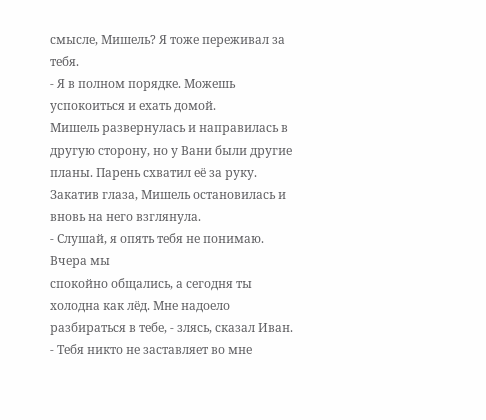смысле, Мишель? Я тоже переживал за тебя.
- Я в полном порядке. Можешь успокоиться и ехать домой.
Мишель развернулась и направилась в другую сторону, но у Вани были другие планы. Парень схватил её за руку. Закатив глаза, Мишель остановилась и вновь на него взглянула.
- Слушай, я опять тебя не понимаю. Вчера мы
спокойно общались, а сегодня ты холодна как лёд. Мне надоело разбираться в тебе, - злясь, сказал Иван.
- Тебя никто не заставляет во мне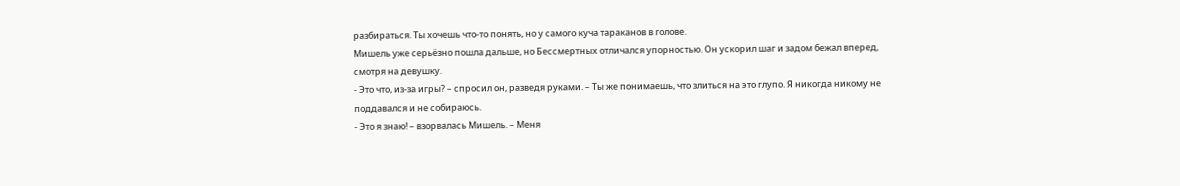разбираться. Ты хочешь что-то понять, но у самого куча тараканов в голове.
Мишель уже серьёзно пошла дальше, но Бессмертных отличался упорностью. Он ускорил шаг и задом бежал вперед, смотря на девушку.
- Это что, из-за игры? – спросил он, разведя руками. – Ты же понимаешь, что злиться на это глупо. Я никогда никому не поддавался и не собираюсь.
- Это я знаю! – взорвалась Мишель. – Меня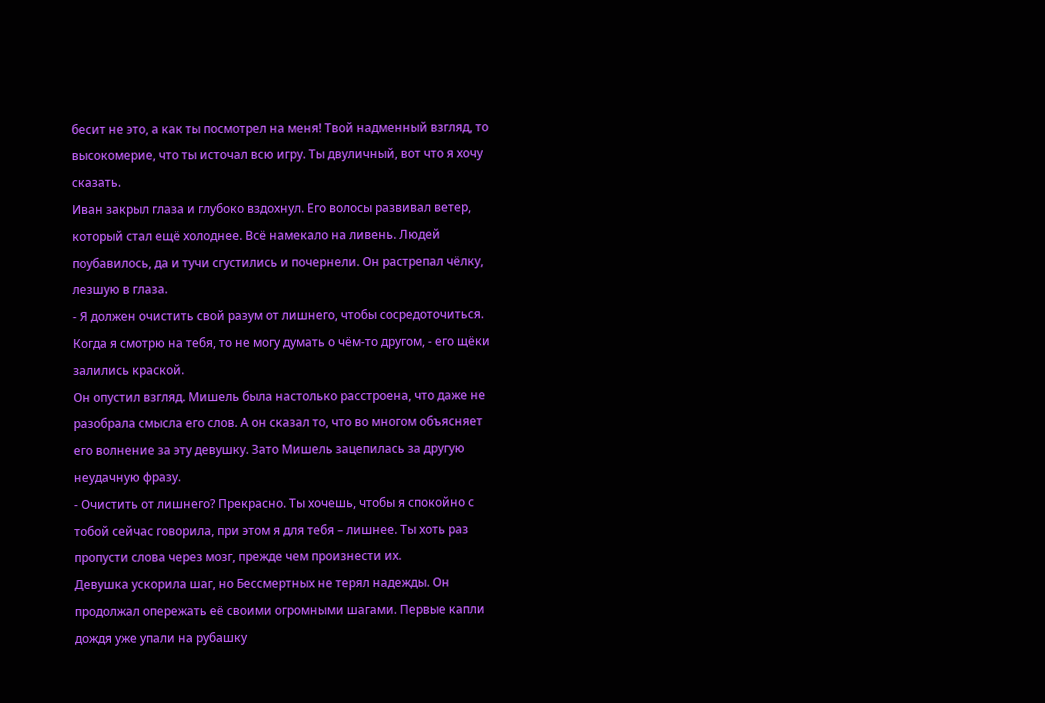бесит не это, а как ты посмотрел на меня! Твой надменный взгляд, то высокомерие, что ты источал всю игру. Ты двуличный, вот что я хочу сказать.
Иван закрыл глаза и глубоко вздохнул. Его волосы развивал ветер, который стал ещё холоднее. Всё намекало на ливень. Людей поубавилось, да и тучи сгустились и почернели. Он растрепал чёлку, лезшую в глаза.
- Я должен очистить свой разум от лишнего, чтобы сосредоточиться. Когда я смотрю на тебя, то не могу думать о чём-то другом, - его щёки залились краской.
Он опустил взгляд. Мишель была настолько расстроена, что даже не разобрала смысла его слов. А он сказал то, что во многом объясняет его волнение за эту девушку. Зато Мишель зацепилась за другую неудачную фразу.
- Очистить от лишнего? Прекрасно. Ты хочешь, чтобы я спокойно с тобой сейчас говорила, при этом я для тебя – лишнее. Ты хоть раз пропусти слова через мозг, прежде чем произнести их.
Девушка ускорила шаг, но Бессмертных не терял надежды. Он продолжал опережать её своими огромными шагами. Первые капли дождя уже упали на рубашку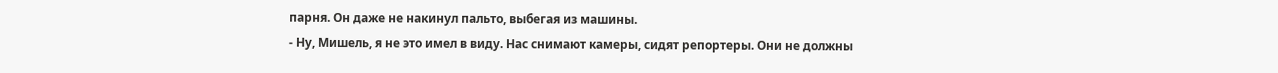парня. Он даже не накинул пальто, выбегая из машины.
- Ну, Мишель, я не это имел в виду. Нас снимают камеры, сидят репортеры. Они не должны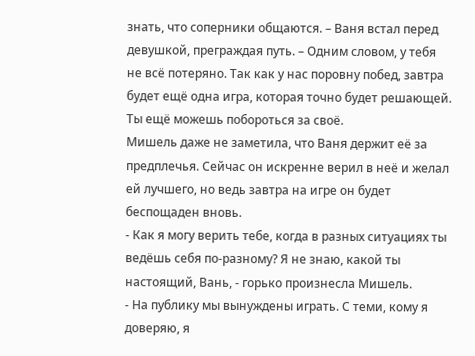знать, что соперники общаются. – Ваня встал перед девушкой, преграждая путь. – Одним словом, у тебя не всё потеряно. Так как у нас поровну побед, завтра будет ещё одна игра, которая точно будет решающей. Ты ещё можешь побороться за своё.
Мишель даже не заметила, что Ваня держит её за предплечья. Сейчас он искренне верил в неё и желал ей лучшего, но ведь завтра на игре он будет беспощаден вновь.
- Как я могу верить тебе, когда в разных ситуациях ты ведёшь себя по-разному? Я не знаю, какой ты настоящий, Вань, - горько произнесла Мишель.
- На публику мы вынуждены играть. С теми, кому я доверяю, я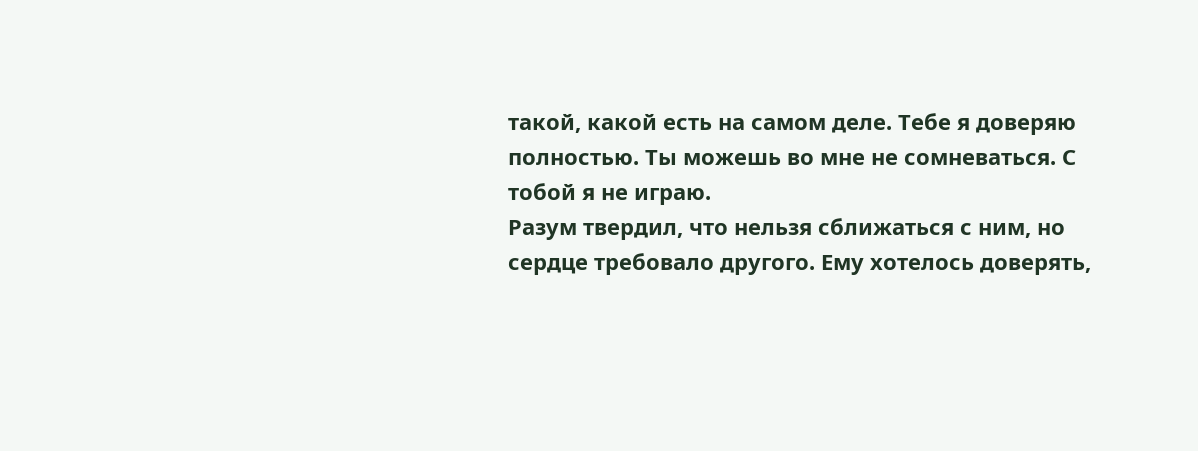такой, какой есть на самом деле. Тебе я доверяю полностью. Ты можешь во мне не сомневаться. С тобой я не играю.
Разум твердил, что нельзя сближаться с ним, но сердце требовало другого. Ему хотелось доверять,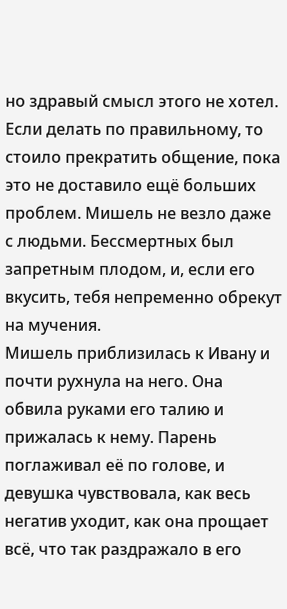но здравый смысл этого не хотел. Если делать по правильному, то стоило прекратить общение, пока это не доставило ещё больших проблем. Мишель не везло даже с людьми. Бессмертных был запретным плодом, и, если его вкусить, тебя непременно обрекут на мучения.
Мишель приблизилась к Ивану и почти рухнула на него. Она обвила руками его талию и прижалась к нему. Парень поглаживал её по голове, и девушка чувствовала, как весь негатив уходит, как она прощает всё, что так раздражало в его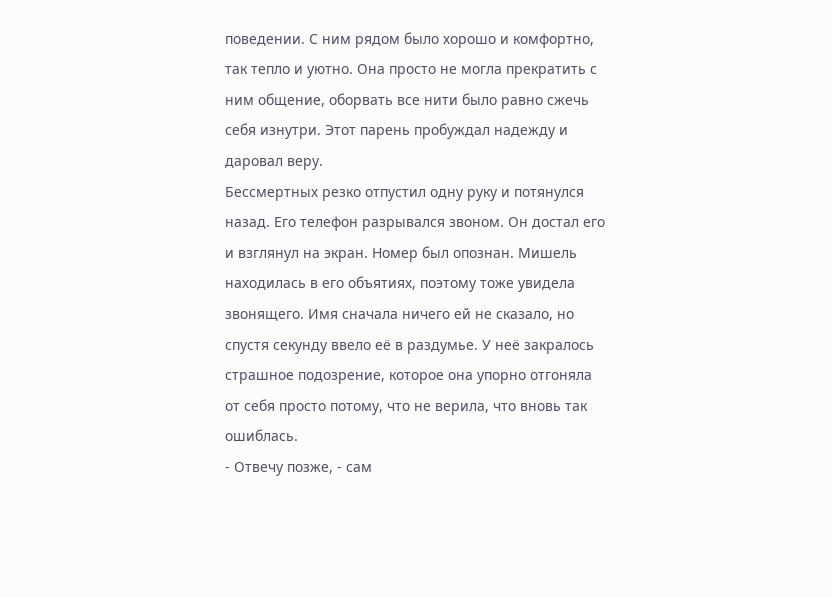поведении. С ним рядом было хорошо и комфортно, так тепло и уютно. Она просто не могла прекратить с ним общение, оборвать все нити было равно сжечь себя изнутри. Этот парень пробуждал надежду и даровал веру.
Бессмертных резко отпустил одну руку и потянулся назад. Его телефон разрывался звоном. Он достал его и взглянул на экран. Номер был опознан. Мишель находилась в его объятиях, поэтому тоже увидела звонящего. Имя сначала ничего ей не сказало, но спустя секунду ввело её в раздумье. У неё закралось страшное подозрение, которое она упорно отгоняла от себя просто потому, что не верила, что вновь так ошиблась.
- Отвечу позже, - сам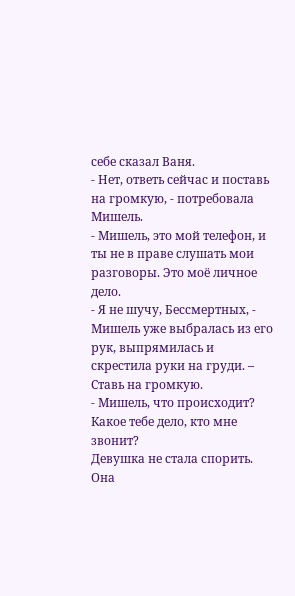себе сказал Ваня.
- Нет, ответь сейчас и поставь на громкую, - потребовала Мишель.
- Мишель, это мой телефон, и ты не в праве слушать мои разговоры. Это моё личное дело.
- Я не шучу, Бессмертных, - Мишель уже выбралась из его рук, выпрямилась и скрестила руки на груди. – Ставь на громкую.
- Мишель, что происходит? Какое тебе дело, кто мне звонит?
Девушка не стала спорить. Она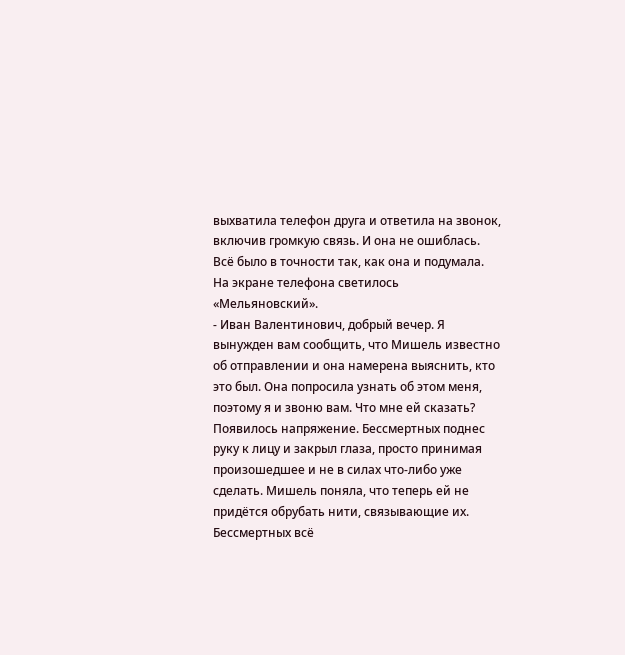выхватила телефон друга и ответила на звонок, включив громкую связь. И она не ошиблась. Всё было в точности так, как она и подумала. На экране телефона светилось «Мельяновский».
- Иван Валентинович, добрый вечер. Я вынужден вам сообщить, что Мишель известно об отправлении и она намерена выяснить, кто это был. Она попросила узнать об этом меня, поэтому я и звоню вам. Что мне ей сказать?
Появилось напряжение. Бессмертных поднес руку к лицу и закрыл глаза, просто принимая произошедшее и не в силах что-либо уже сделать. Мишель поняла, что теперь ей не придётся обрубать нити, связывающие их. Бессмертных всё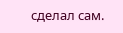сделал сам.